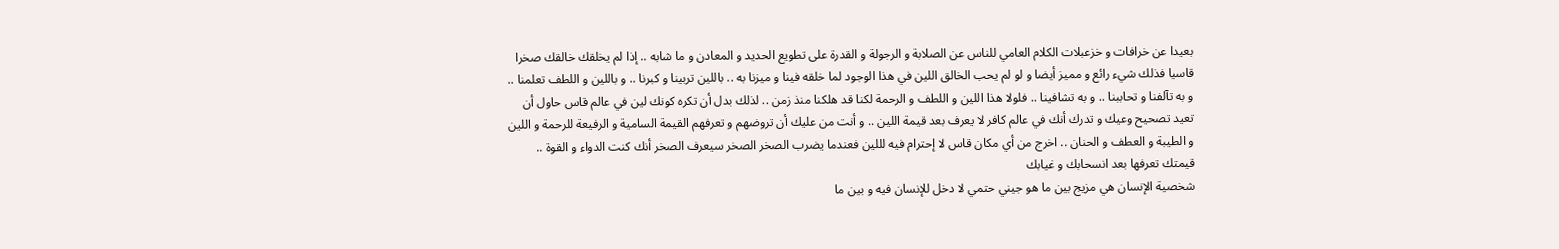بعيدا عن خرافات و خزعبلات الكلام العامي للناس عن الصلابة و الرجولة و القدرة على تطويع الحديد و المعادن و ما شابه .. إذا لم يخلقك خالقك صخرا قاسيا فذلك شيء رائع و مميز أيضا و لو لم يحب الخالق اللين في هذا الوجود لما خلقه فينا و ميزنا به .. باللين تربينا و كبرنا .. و باللين و اللطف تعلمنا .. و به تآلفنا و تحاببنا .. و به تشافينا .. فلولا هذا اللين و اللطف و الرحمة لكنا قد هلكنا منذ زمن .. لذلك بدل أن تكره كونك لين في عالم قاس حاول أن تعيد تصحيح وعيك و تدرك أنك في عالم كافر لا يعرف بعد قيمة اللين .. و أنت من عليك أن تروضهم و تعرفهم القيمة السامية و الرفيعة للرحمة و اللين و الطيبة و العطف و الحنان .. اخرج من أي مكان قاس لا إحترام فيه لللين فعندما يضرب الصخر الصخر سيعرف الصخر أنك كنت الدواء و القوة .. قيمتك تعرفها بعد انسحابك و غيابك
شخصية الإنسان هي مزيج بين ما هو جيني حتمي لا دخل للإنسان فيه و بين ما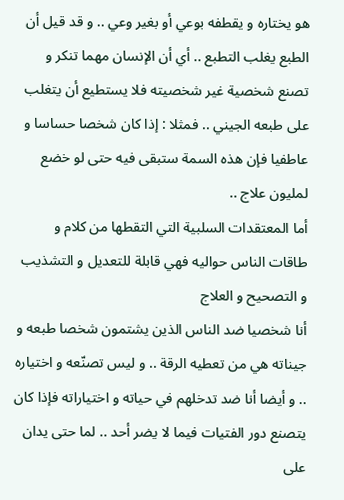هو يختاره و يقطفه بوعي أو بغير وعي .. و قد قيل أن الطبع يغلب التطبع .. أي أن الإنسان مهما تنكر و تصنع شخصية غير شخصيته فلا يستطيع أن يتغلب على طبعه الجيني .. فمثلا : إذا كان شخصا حساسا و عاطفيا فإن هذه السمة ستبقى فيه حتى لو خضع لمليون علاج ..
أما المعتقدات السلبية التي التقطها من كلام و طاقات الناس حواليه فهي قابلة للتعديل و التشذيب و التصحيح و العلاج
أنا شخصيا ضد الناس الذين يشتمون شخصا طبعه و جيناته هي من تعطيه الرقة .. و ليس تصنّعه و اختياره .. و أيضا أنا ضد تدخلهم في حياته و اختياراته فإذا كان يتصنع دور الفتيات فيما لا يضر أحد .. لما حتى يدان على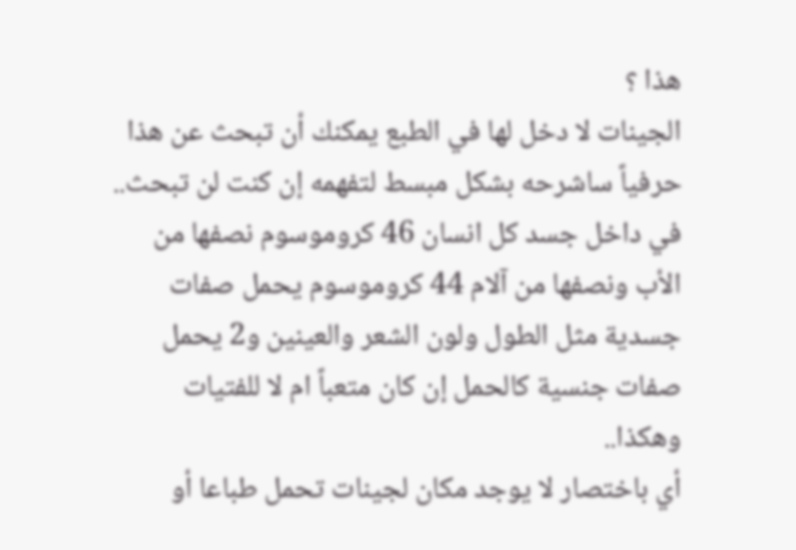هذا ؟
الجينات لا دخل لها في الطبع يمكنك أن تبحث عن هذا حرفياً ساشرحه بشكل مبسط لتفهمه إن كنت لن تبحث..
في داخل جسد كل انسان 46 كروموسوم نصفها من الأب ونصفها من آلام 44 كروموسوم يحمل صفات جسدية مثل الطول ولون الشعر والعينين و2 يحمل صفات جنسية كالحمل إن كان متعباً ام لا للفتيات وهكذا..
أي باختصار لا يوجد مكان لجينات تحمل طباعا أو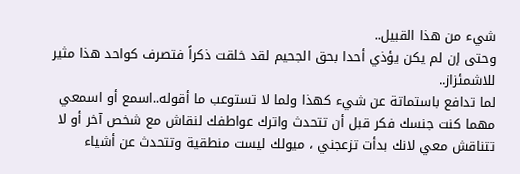شيء من هذا القبيل..
وحتى إن لم يكن يؤذي أحدا بحق الجحيم لقد خلقت ذكراً فتصرف كواحد هذا مثير للاشمئزاز..
لما تدافع باستماتة عن شيء كهذا ولما لا تستوعب ما أقوله..اسمع أو اسمعي مهما كنت جنسك فكر قبل أن تتحدث واترك عواطفك لنقاش مع شخص آخر أو لا تتناقش معي لانك بدأت تزعجني ، ميولك ليست منطقية وتتحدث عن أشياء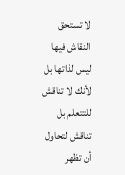لا تستحق النقاش فيها ليس لذاتها بل لأنك لا تناقش للتتعلم بل تناقش لتحاول أن تظهر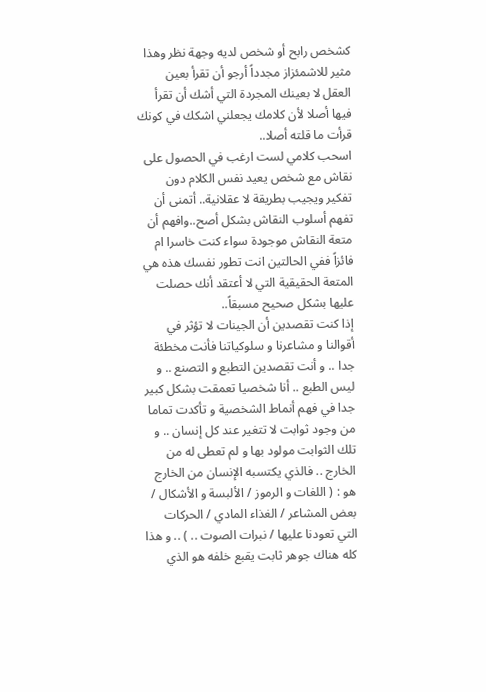كشخص رابح أو شخص لديه وجهة نظر وهذا مثير للاشمئزاز مجدداً أرجو أن تقرأ بعين العقل لا بعينك المجردة التي أشك أن تقرأ فيها أصلا لأن كلامك يجعلني اشكك في كونك قرأت ما قلته أصلا..
اسحب كلامي لست ارغب في الحصول على نقاش مع شخص يعيد نفس الكلام دون تفكير ويجيب بطريقة لا عقلانية.. أتمنى أن تفهم أسلوب النقاش بشكل أصح..وافهم أن متعة النقاش موجودة سواء كنت خاسرا ام فائزاً ففي الحالتين انت تطور نفسك هذه هي المتعة الحقيقية التي لا أعتقد أنك حصلت عليها بشكل صحيح مسبقاً..
إذا كنت تقصدين أن الجينات لا تؤثر في أقوالنا و مشاعرنا و سلوكياتنا فأنت مخطئة جدا .. و أنت تقصدين التطبع و التصنع .. و ليس الطبع .. أنا شخصيا تعمقت بشكل كبير جدا في فهم أنماط الشخصية و تأكدت تماما من وجود ثوابت لا تتغير عند كل إنسان .. و تلك الثوابت مولود بها و لم تعطى له من الخارج .. فالذي يكتسبه الإنسان من الخارج هو : ( اللغات و الرموز / الألبسة و الأشكال / بعض المشاعر / الغذاء المادي / الحركات التي تعودنا عليها / نبرات الصوت .. ) .. و هذا كله هناك جوهر ثابت يقبع خلفه هو الذي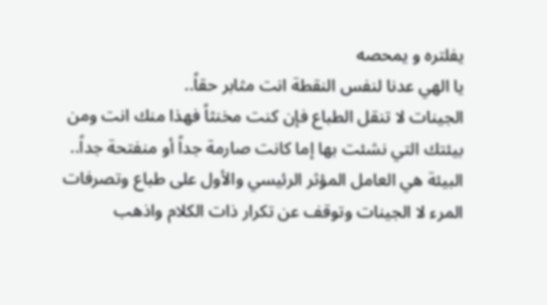يفلتره و يمحصه
يا الهي عدنا لنفس النقطة انت مثابر حقاً..
الجينات لا تنقل الطباع فإن كنت مخنثاً فهذا منك انت ومن بيئتك التي نشئت بها إما كانت صارمة جداً أو منفتحة جداً..
البيئة هي العامل المؤثر الرئيسي والأول على طباع وتصرفات المرء لا الجينات وتوقف عن تكرار ذات الكلام واذهب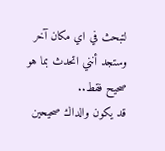لتبحث في اي مكان آخر وستجد أنني اتحدث بما هو صحيح فقط..
قد يكون والداك صحيحين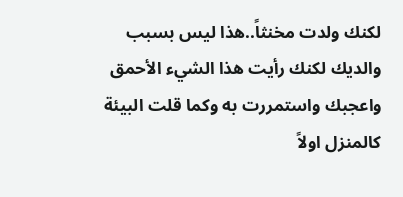لكنك ولدت مخنثاً..هذا ليس بسبب والديك لكنك رأيت هذا الشيء الأحمق واعجبك واستمررت به وكما قلت البيئة كالمنزل اولاً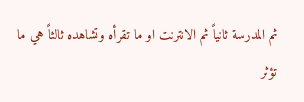ثم المدرسة ثانياً ثم الانترنت او ما تقرأه وتشاهده ثالثاً هي ما تؤثر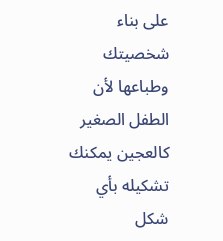على بناء شخصيتك وطباعها لأن الطفل الصغير كالعجين يمكنك تشكيله بأي شكل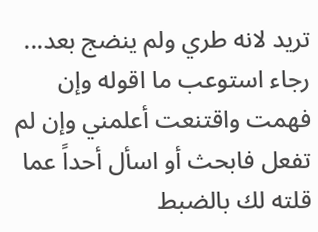تريد لانه طري ولم ينضج بعد...
رجاء استوعب ما اقوله وإن فهمت واقتنعت أعلمني وإن لم تفعل فابحث أو اسأل أحداً عما قلته لك بالضبط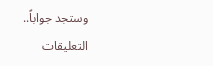وستجد جواباً..
التعليقات